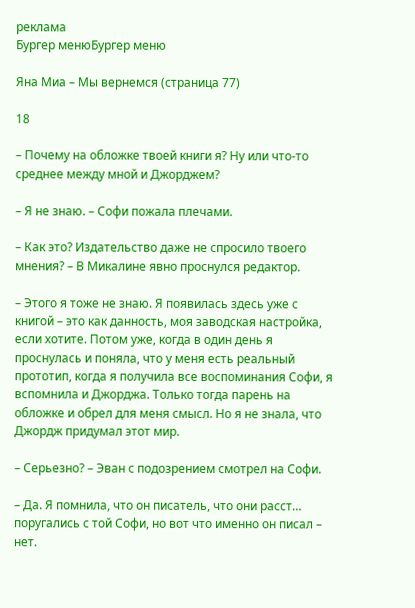реклама
Бургер менюБургер меню

Яна Миа – Мы вернемся (страница 77)

18

– Почему на обложке твоей книги я? Ну или что-то среднее между мной и Джорджем?

– Я не знаю. – Софи пожала плечами.

– Как это? Издательство даже не спросило твоего мнения? – В Микалине явно проснулся редактор.

– Этого я тоже не знаю. Я появилась здесь уже с книгой – это как данность, моя заводская настройка, если хотите. Потом уже, когда в один день я проснулась и поняла, что у меня есть реальный прототип, когда я получила все воспоминания Софи, я вспомнила и Джорджа. Только тогда парень на обложке и обрел для меня смысл. Но я не знала, что Джордж придумал этот мир.

– Серьезно? – Эван с подозрением смотрел на Софи.

– Да. Я помнила, что он писатель, что они расст… поругались с той Софи, но вот что именно он писал – нет.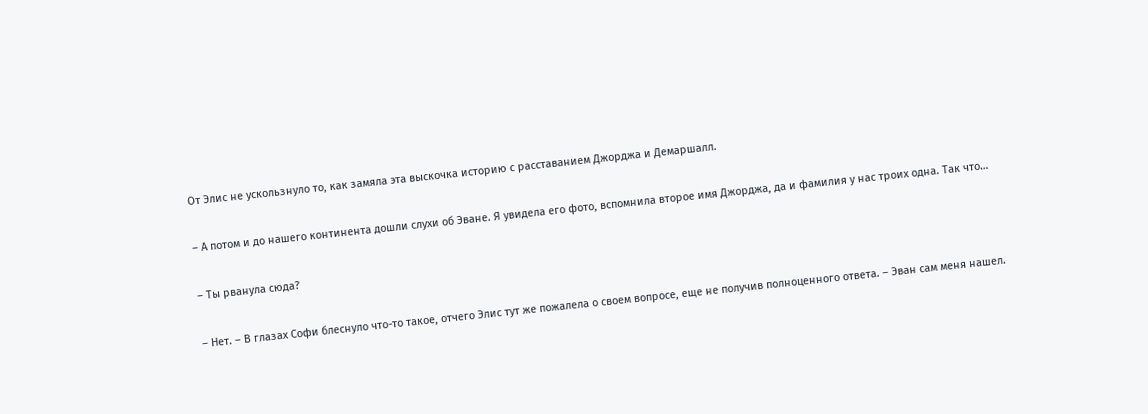От Элис не ускользнуло то, как замяла эта выскочка историю с расставанием Джорджа и Демаршалл.

– А потом и до нашего континента дошли слухи об Эване. Я увидела его фото, вспомнила второе имя Джорджа, да и фамилия у нас троих одна. Так что…

– Ты рванула сюда?

– Нет. – В глазах Софи блеснуло что-то такое, отчего Элис тут же пожалела о своем вопросе, еще не получив полноценного ответа. – Эван сам меня нашел.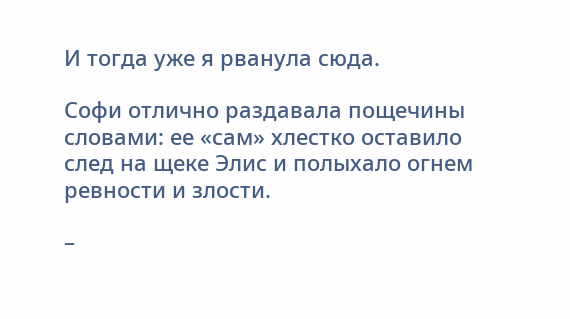И тогда уже я рванула сюда.

Софи отлично раздавала пощечины словами: ее «сам» хлестко оставило след на щеке Элис и полыхало огнем ревности и злости.

–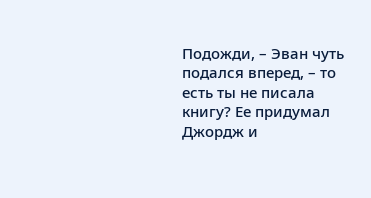Подожди, – Эван чуть подался вперед, – то есть ты не писала книгу? Ее придумал Джордж и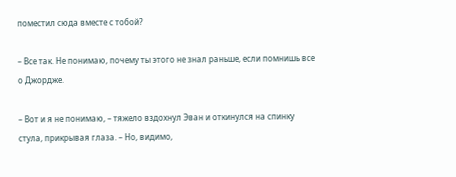поместил сюда вместе с тобой?

– Все так. Не понимаю, почему ты этого не знал раньше, если помнишь все о Джордже.

– Вот и я не понимаю, – тяжело вздохнул Эван и откинулся на спинку стула, прикрывая глаза. – Но, видимо,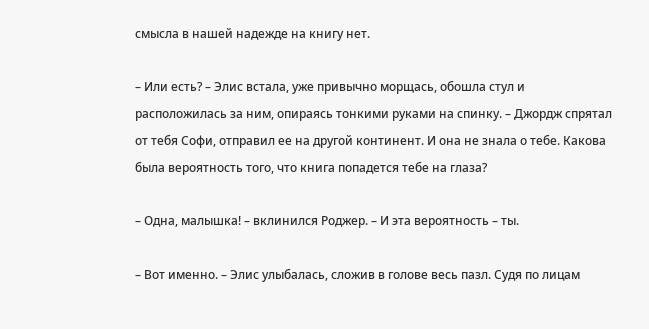смысла в нашей надежде на книгу нет.

– Или есть? – Элис встала, уже привычно морщась, обошла стул и расположилась за ним, опираясь тонкими руками на спинку. – Джордж спрятал от тебя Софи, отправил ее на другой континент. И она не знала о тебе. Какова была вероятность того, что книга попадется тебе на глаза?

– Одна, малышка! – вклинился Роджер. – И эта вероятность – ты.

– Вот именно. – Элис улыбалась, сложив в голове весь пазл. Судя по лицам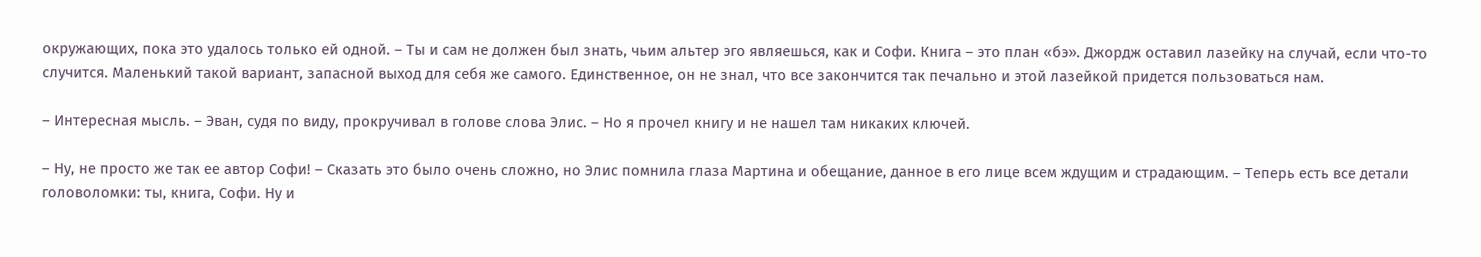окружающих, пока это удалось только ей одной. – Ты и сам не должен был знать, чьим альтер эго являешься, как и Софи. Книга – это план «бэ». Джордж оставил лазейку на случай, если что-то случится. Маленький такой вариант, запасной выход для себя же самого. Единственное, он не знал, что все закончится так печально и этой лазейкой придется пользоваться нам.

– Интересная мысль. – Эван, судя по виду, прокручивал в голове слова Элис. – Но я прочел книгу и не нашел там никаких ключей.

– Ну, не просто же так ее автор Софи! – Сказать это было очень сложно, но Элис помнила глаза Мартина и обещание, данное в его лице всем ждущим и страдающим. – Теперь есть все детали головоломки: ты, книга, Софи. Ну и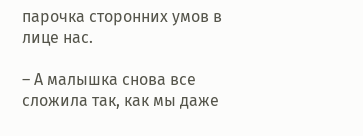парочка сторонних умов в лице нас.

– А малышка снова все сложила так, как мы даже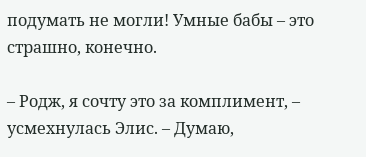подумать не могли! Умные бабы – это страшно, конечно.

– Родж, я сочту это за комплимент, – усмехнулась Элис. – Думаю,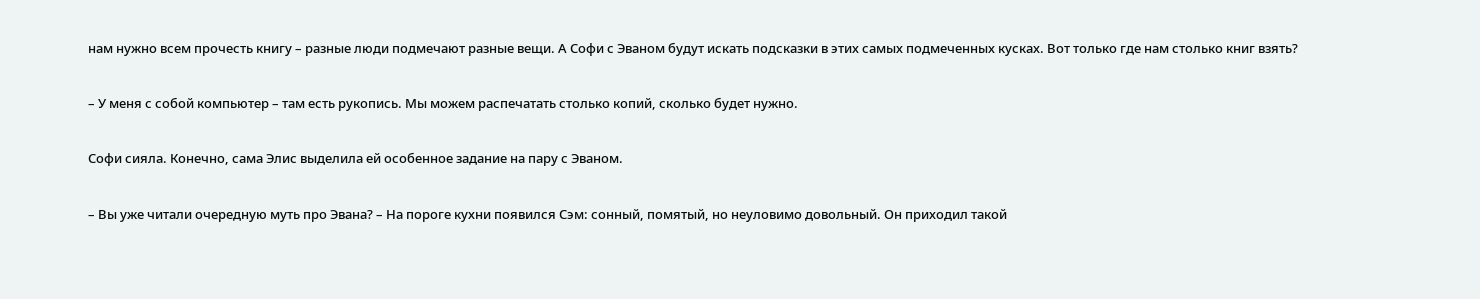нам нужно всем прочесть книгу – разные люди подмечают разные вещи. А Софи с Эваном будут искать подсказки в этих самых подмеченных кусках. Вот только где нам столько книг взять?

– У меня с собой компьютер – там есть рукопись. Мы можем распечатать столько копий, сколько будет нужно.

Софи сияла. Конечно, сама Элис выделила ей особенное задание на пару с Эваном.

– Вы уже читали очередную муть про Эвана? – На пороге кухни появился Сэм: сонный, помятый, но неуловимо довольный. Он приходил такой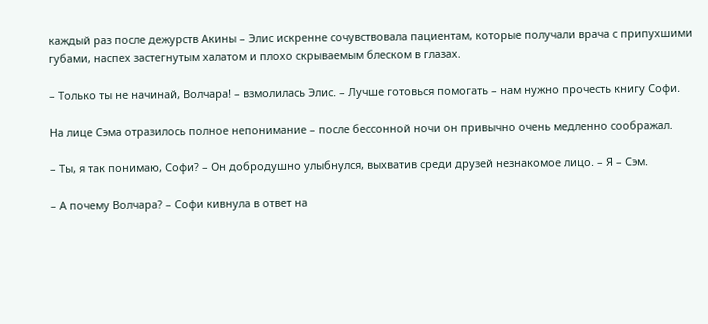каждый раз после дежурств Акины – Элис искренне сочувствовала пациентам, которые получали врача с припухшими губами, наспех застегнутым халатом и плохо скрываемым блеском в глазах.

– Только ты не начинай, Волчара! – взмолилась Элис. – Лучше готовься помогать – нам нужно прочесть книгу Софи.

На лице Сэма отразилось полное непонимание – после бессонной ночи он привычно очень медленно соображал.

– Ты, я так понимаю, Софи? – Он добродушно улыбнулся, выхватив среди друзей незнакомое лицо. – Я – Сэм.

– А почему Волчара? – Софи кивнула в ответ на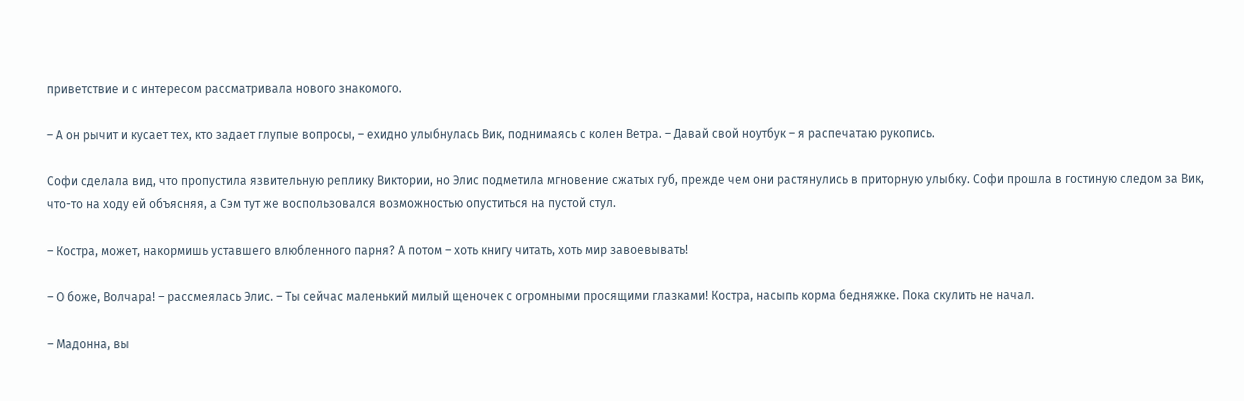приветствие и с интересом рассматривала нового знакомого.

– А он рычит и кусает тех, кто задает глупые вопросы, – ехидно улыбнулась Вик, поднимаясь с колен Ветра. – Давай свой ноутбук – я распечатаю рукопись.

Софи сделала вид, что пропустила язвительную реплику Виктории, но Элис подметила мгновение сжатых губ, прежде чем они растянулись в приторную улыбку. Софи прошла в гостиную следом за Вик, что-то на ходу ей объясняя, а Сэм тут же воспользовался возможностью опуститься на пустой стул.

– Костра, может, накормишь уставшего влюбленного парня? А потом – хоть книгу читать, хоть мир завоевывать!

– О боже, Волчара! – рассмеялась Элис. – Ты сейчас маленький милый щеночек с огромными просящими глазками! Костра, насыпь корма бедняжке. Пока скулить не начал.

– Мадонна, вы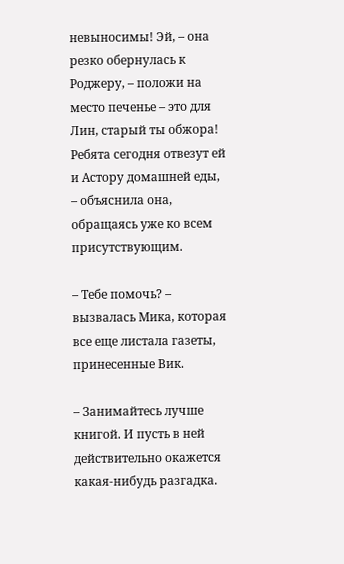невыносимы! Эй, – она резко обернулась к Роджеру, – положи на место печенье – это для Лин, старый ты обжора! Ребята сегодня отвезут ей и Астору домашней еды, – объяснила она, обращаясь уже ко всем присутствующим.

– Тебе помочь? – вызвалась Мика, которая все еще листала газеты, принесенные Вик.

– Занимайтесь лучше книгой. И пусть в ней действительно окажется какая-нибудь разгадка.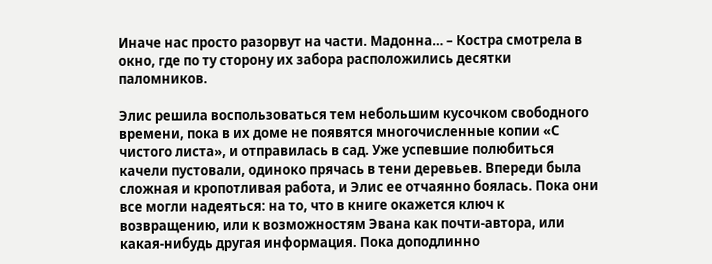Иначе нас просто разорвут на части. Мадонна… – Костра смотрела в окно, где по ту сторону их забора расположились десятки паломников.

Элис решила воспользоваться тем небольшим кусочком свободного времени, пока в их доме не появятся многочисленные копии «С чистого листа», и отправилась в сад. Уже успевшие полюбиться качели пустовали, одиноко прячась в тени деревьев. Впереди была сложная и кропотливая работа, и Элис ее отчаянно боялась. Пока они все могли надеяться: на то, что в книге окажется ключ к возвращению, или к возможностям Эвана как почти-автора, или какая-нибудь другая информация. Пока доподлинно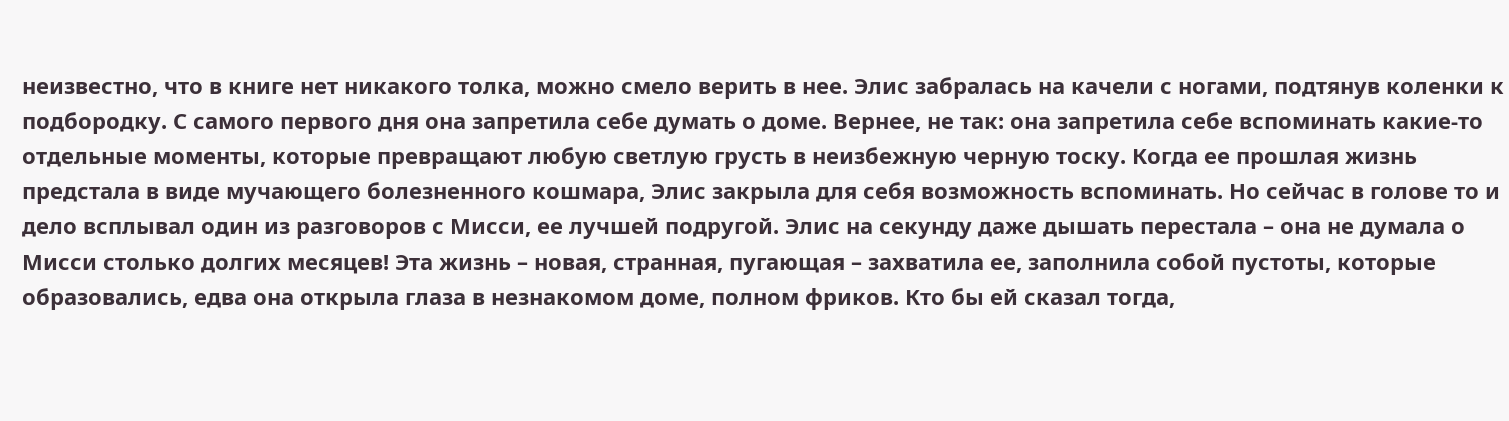неизвестно, что в книге нет никакого толка, можно смело верить в нее. Элис забралась на качели с ногами, подтянув коленки к подбородку. С самого первого дня она запретила себе думать о доме. Вернее, не так: она запретила себе вспоминать какие-то отдельные моменты, которые превращают любую светлую грусть в неизбежную черную тоску. Когда ее прошлая жизнь предстала в виде мучающего болезненного кошмара, Элис закрыла для себя возможность вспоминать. Но сейчас в голове то и дело всплывал один из разговоров с Мисси, ее лучшей подругой. Элис на секунду даже дышать перестала – она не думала о Мисси столько долгих месяцев! Эта жизнь – новая, странная, пугающая – захватила ее, заполнила собой пустоты, которые образовались, едва она открыла глаза в незнакомом доме, полном фриков. Кто бы ей сказал тогда,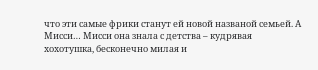что эти самые фрики станут ей новой названой семьей. А Мисси… Мисси она знала с детства – кудрявая хохотушка, бесконечно милая и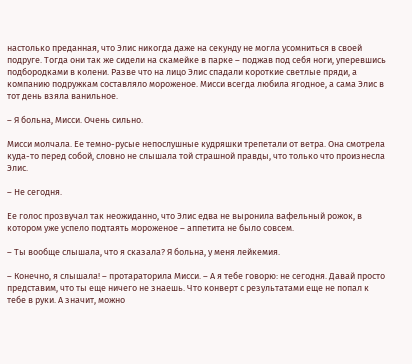настолько преданная, что Элис никогда даже на секунду не могла усомниться в своей подруге. Тогда они так же сидели на скамейке в парке – поджав под себя ноги, уперевшись подбородками в колени. Разве что на лицо Элис спадали короткие светлые пряди, а компанию подружкам составляло мороженое. Мисси всегда любила ягодное, а сама Элис в тот день взяла ванильное.

– Я больна, Мисси. Очень сильно.

Мисси молчала. Ее темно-русые непослушные кудряшки трепетали от ветра. Она смотрела куда-то перед собой, словно не слышала той страшной правды, что только что произнесла Элис.

– Не сегодня.

Ее голос прозвучал так неожиданно, что Элис едва не выронила вафельный рожок, в котором уже успело подтаять мороженое – аппетита не было совсем.

– Ты вообще слышала, что я сказала? Я больна, у меня лейкемия.

– Конечно, я слышала! – протараторила Мисси. – А я тебе говорю: не сегодня. Давай просто представим, что ты еще ничего не знаешь. Что конверт с результатами еще не попал к тебе в руки. А значит, можно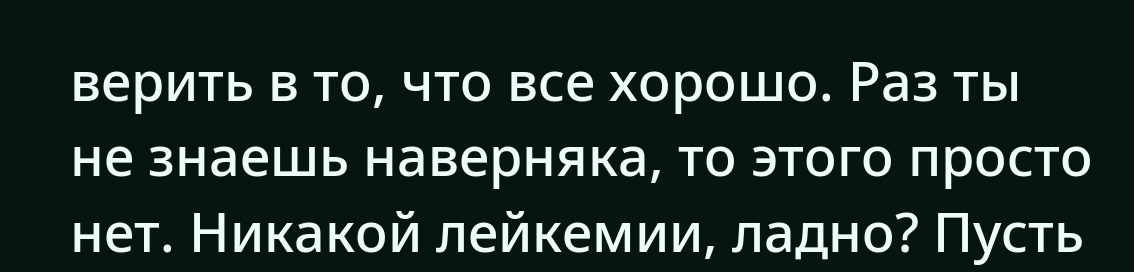верить в то, что все хорошо. Раз ты не знаешь наверняка, то этого просто нет. Никакой лейкемии, ладно? Пусть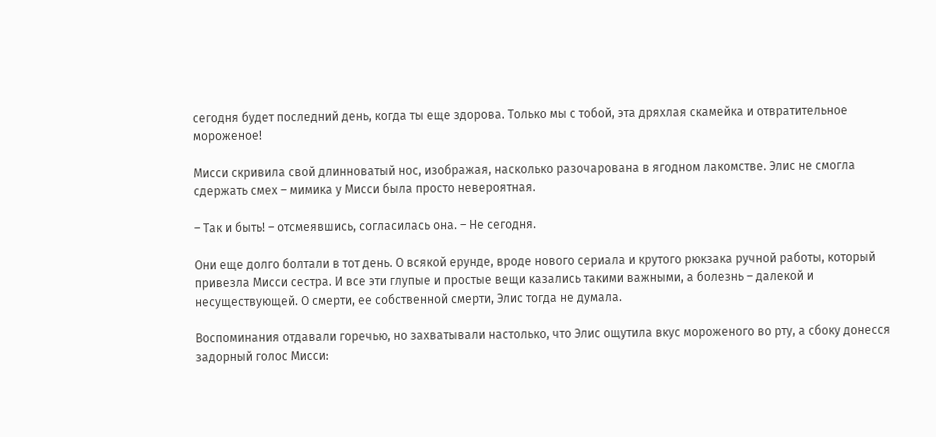сегодня будет последний день, когда ты еще здорова. Только мы с тобой, эта дряхлая скамейка и отвратительное мороженое!

Мисси скривила свой длинноватый нос, изображая, насколько разочарована в ягодном лакомстве. Элис не смогла сдержать смех – мимика у Мисси была просто невероятная.

– Так и быть! – отсмеявшись, согласилась она. – Не сегодня.

Они еще долго болтали в тот день. О всякой ерунде, вроде нового сериала и крутого рюкзака ручной работы, который привезла Мисси сестра. И все эти глупые и простые вещи казались такими важными, а болезнь – далекой и несуществующей. О смерти, ее собственной смерти, Элис тогда не думала.

Воспоминания отдавали горечью, но захватывали настолько, что Элис ощутила вкус мороженого во рту, а сбоку донесся задорный голос Мисси: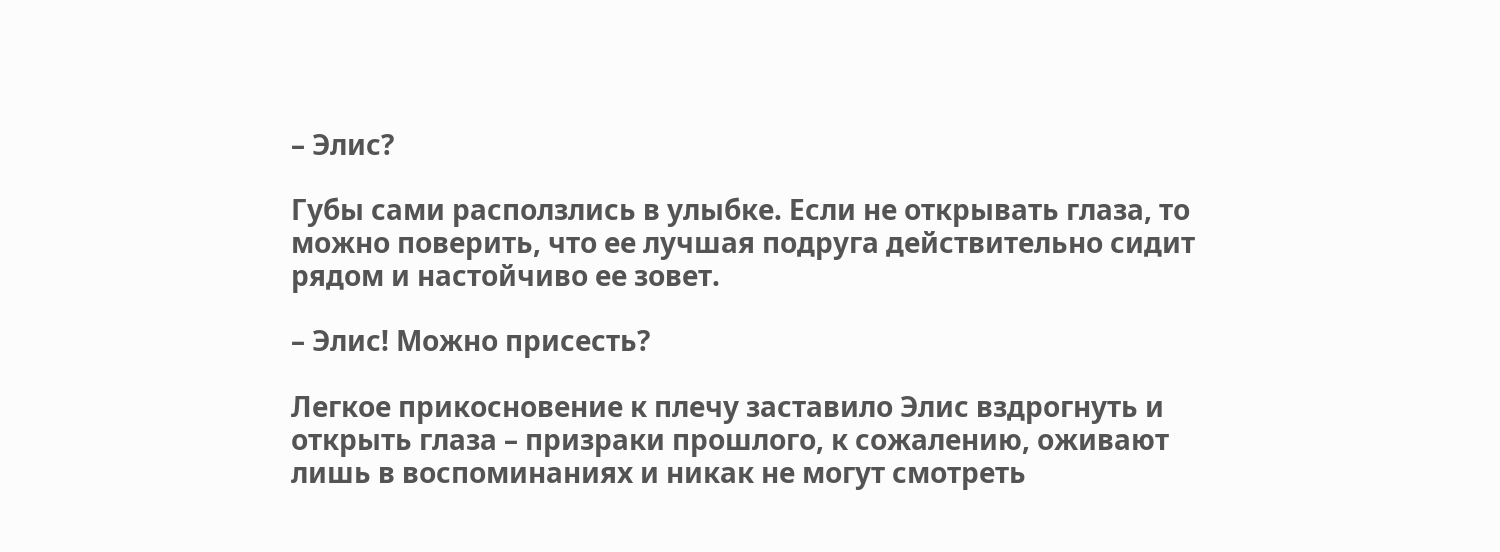– Элис?

Губы сами расползлись в улыбке. Если не открывать глаза, то можно поверить, что ее лучшая подруга действительно сидит рядом и настойчиво ее зовет.

– Элис! Можно присесть?

Легкое прикосновение к плечу заставило Элис вздрогнуть и открыть глаза – призраки прошлого, к сожалению, оживают лишь в воспоминаниях и никак не могут смотреть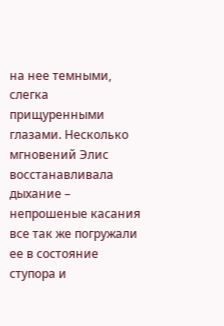на нее темными, слегка прищуренными глазами. Несколько мгновений Элис восстанавливала дыхание – непрошеные касания все так же погружали ее в состояние ступора и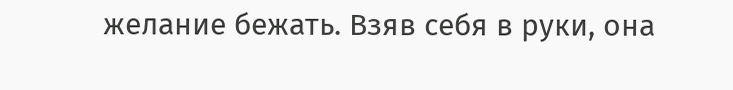желание бежать. Взяв себя в руки, она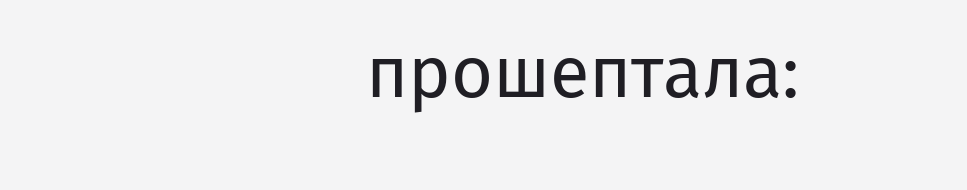прошептала: